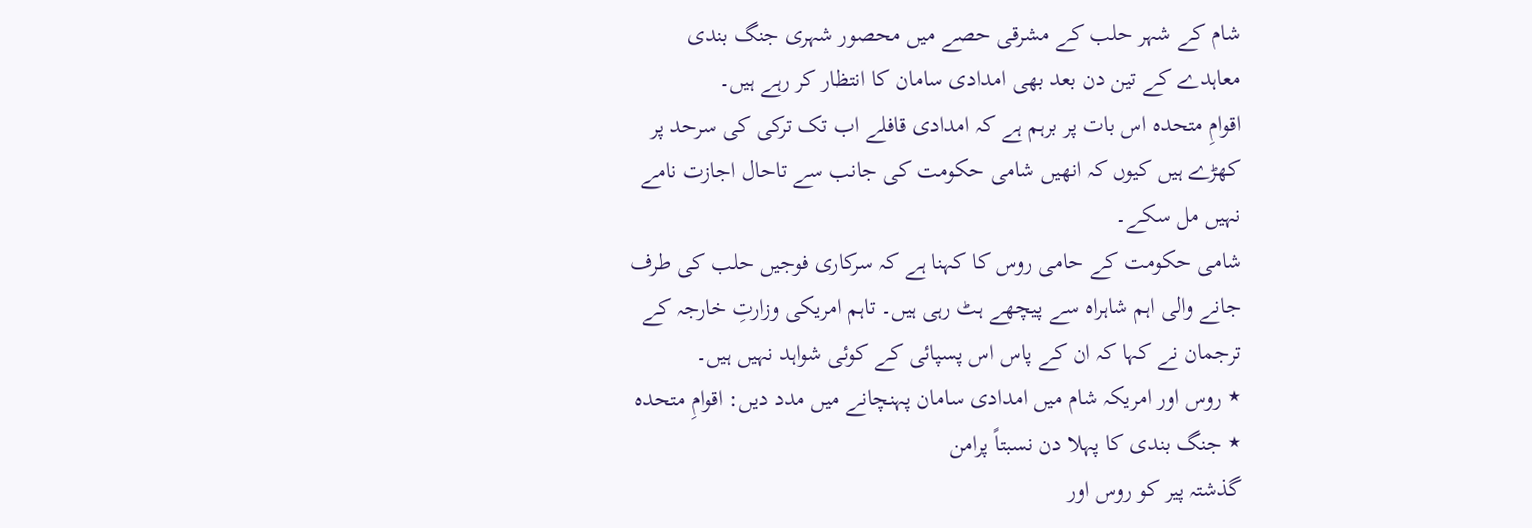شام کے شہر حلب کے مشرقی حصے میں محصور شہری جنگ بندی معاہدے کے تین دن بعد بھی امدادی سامان کا انتظار کر رہے ہیں۔
اقوامِ متحدہ اس بات پر برہم ہے کہ امدادی قافلے اب تک ترکی کی سرحد پر کھڑے ہیں کیوں کہ انھیں شامی حکومت کی جانب سے تاحال اجازت نامے نہیں مل سکے۔
شامی حکومت کے حامی روس کا کہنا ہے کہ سرکاری فوجیں حلب کی طرف جانے والی اہم شاہراہ سے پیچھے ہٹ رہی ہیں۔ تاہم امریکی وزارتِ خارجہ کے ترجمان نے کہا کہ ان کے پاس اس پسپائی کے کوئی شواہد نہیں ہیں۔
٭ روس اور امریکہ شام میں امدادی سامان پہنچانے میں مدد دیں: اقوامِ متحدہ
٭ جنگ بندی کا پہلا دن نسبتاً پرامن
گذشتہ پیر کو روس اور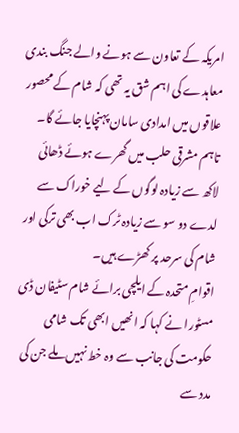امریکہ کے تعاون سے ہونے والے جنگ بندی معاہدے کی اہم شق یہ تھی کہ شام کے محصور علاقوں میں امدادی سامان پہنچایا جائے گا۔
تاہم مشرقی حلب میں گھرے ہوئے ڈھائی لاکھ سے زیادہ لوگوں کے لیے خوراک سے لدے دو سو سے زیادہ ٹرک اب بھی ترکی اور شام کی سرحد پر کھڑے ہیں۔
اقوامِ متحدہ کے ایلچی برائے شام سٹیفان ڈی مسٹورا نے کہا کہ انھیں ابھی تک شامی حکومت کی جانب سے وہ خط نہیں ملے جن کی مدد سے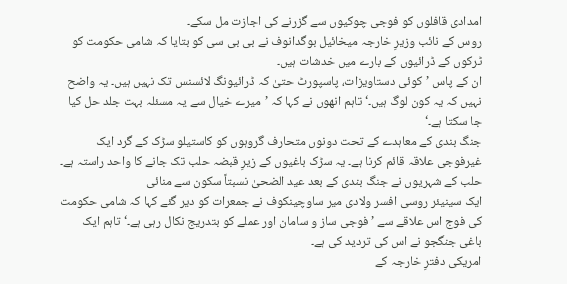امدادی قافلوں کو فوجی چوکیوں سے گزرنے کی اجازت مل سکے۔
روس کے نائب وزیرِ خارجہ میخائیل بوگدانوف نے بی بی سی کو بتایا کہ شامی حکومت کو ٹرکوں کے ڈرائیوں کے بارے میں خدشات ہیں۔
ان کے پاس ’کوئی دستاویزات، پاسپورٹ حتیٰ کہ ڈرائیونگ لائسنس تک نہیں ہیں۔ یہ واضح نہیں کہ یہ کون لوگ ہیں۔‘ تاہم انھوں نے کہا کہ ’میرے خیال سے یہ مسئلہ بہت جلد حل کیا جا سکتا ہے۔‘
جنگ بندی کے معاہدے کے تحت دونوں متحارف گروہوں کو کاستیلو سڑک کے گرد ایک غیرفوجی علاقہ قائم کرنا ہے۔ یہ سڑک باغیوں کے زیرِ قبضہ حلب تک جانے کا واحد راستہ ہے۔
حلب کے شہریوں نے جنگ بندی کے بعد عید الضحیٰ نسبتاً سکون سے منائی
ایک سینیئر روسی افسر ولادی میر ساوچینکوف نے جمعرات کو دیر گئے کہا کہ شامی حکومت کی فوج اس علاقے سے ’فوجی ساز و سامان اور عملے کو بتدریج نکال رہی ہے۔‘ تاہم ایک باغی جنگجو نے اس کی تردید کی ہے۔
امریکی دفترِ خارجہ کے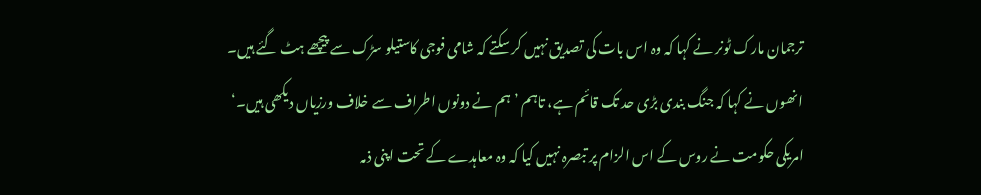ترجمان مارک ٹونر نے کہا کہ وہ اس بات کی تصدیق نہیں کر سکتے کہ شامی فوجی کاستیلو سڑک سے پیچھے ہٹ گئے ہیں۔
انھوں نے کہا کہ جنگ بندی بڑی حد تک قائم ہے، تاہم ’ہم نے دونوں اطراف سے خلاف ورزیاں دیکھی ہیں۔‘
امریکی حکومت نے روس کے اس الزام پر تبصرہ نہیں کیا کہ وہ معاہدے کے تحت اپنی ذمہ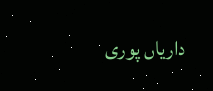داریاں پوری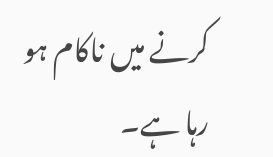کرنے میں ناکام ہو رہا ہے۔